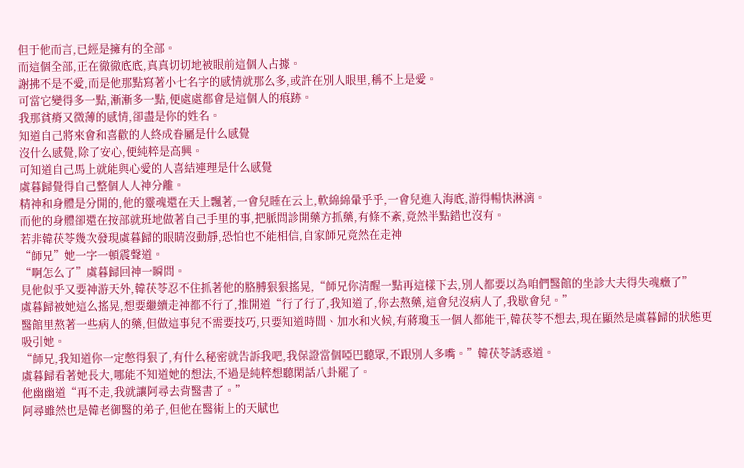但于他而言,已經是擁有的全部。
而這個全部,正在徹徹底底,真真切切地被眼前這個人占據。
謝拂不是不愛,而是他那點寫著小七名字的感情就那么多,或許在別人眼里,稱不上是愛。
可當它變得多一點,漸漸多一點,便處處都會是這個人的痕跡。
我那貧瘠又微薄的感情,卻盡是你的姓名。
知道自己將來會和喜歡的人終成眷屬是什么感覺
沒什么感覺,除了安心,便純粹是高興。
可知道自己馬上就能與心愛的人喜結連理是什么感覺
虞暮歸覺得自己整個人人神分離。
精神和身體是分開的,他的靈魂還在天上飄著,一會兒睡在云上,軟綿綿暈乎乎,一會兒進入海底,游得暢快淋漓。
而他的身體卻還在按部就班地做著自己手里的事,把脈問診開藥方抓藥,有條不紊,竟然半點錯也沒有。
若非韓茯苓幾次發現虞暮歸的眼睛沒動靜,恐怕也不能相信,自家師兄竟然在走神
“師兄”她一字一頓震聲道。
“啊怎么了”虞暮歸回神一瞬問。
見他似乎又要神游天外,韓茯苓忍不住抓著他的胳膊狠狠搖晃,“師兄你清醒一點再這樣下去,別人都要以為咱們醫館的坐診大夫得失魂癥了”
虞暮歸被她這么搖晃,想要繼續走神都不行了,推開道“行了行了,我知道了,你去熬藥,這會兒沒病人了,我歇會兒。”
醫館里熬著一些病人的藥,但做這事兒不需要技巧,只要知道時間、加水和火候,有蔣瓊玉一個人都能干,韓茯苓不想去,現在顯然是虞暮歸的狀態更吸引她。
“師兄,我知道你一定憋得狠了,有什么秘密就告訴我吧,我保證當個啞巴聽眾,不跟別人多嘴。”韓茯苓誘惑道。
虞暮歸看著她長大,哪能不知道她的想法,不過是純粹想聽閑話八卦罷了。
他幽幽道“再不走,我就讓阿尋去背醫書了。”
阿尋雖然也是韓老御醫的弟子,但他在醫術上的天賦也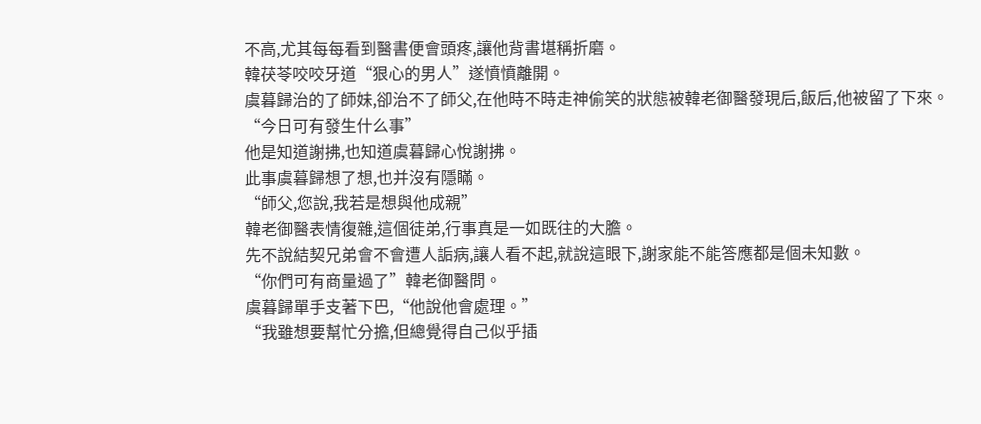不高,尤其每每看到醫書便會頭疼,讓他背書堪稱折磨。
韓茯苓咬咬牙道“狠心的男人”遂憤憤離開。
虞暮歸治的了師妹,卻治不了師父,在他時不時走神偷笑的狀態被韓老御醫發現后,飯后,他被留了下來。
“今日可有發生什么事”
他是知道謝拂,也知道虞暮歸心悅謝拂。
此事虞暮歸想了想,也并沒有隱瞞。
“師父,您說,我若是想與他成親”
韓老御醫表情復雜,這個徒弟,行事真是一如既往的大膽。
先不說結契兄弟會不會遭人詬病,讓人看不起,就說這眼下,謝家能不能答應都是個未知數。
“你們可有商量過了”韓老御醫問。
虞暮歸單手支著下巴,“他說他會處理。”
“我雖想要幫忙分擔,但總覺得自己似乎插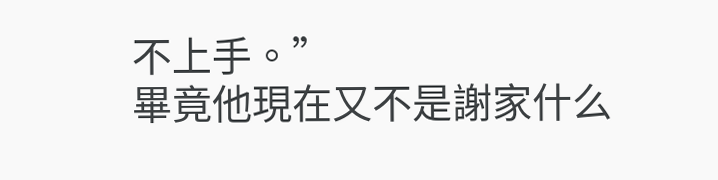不上手。”
畢竟他現在又不是謝家什么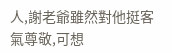人,謝老爺雖然對他挺客氣尊敬,可想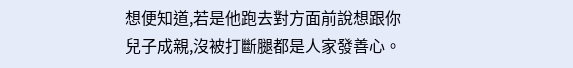想便知道,若是他跑去對方面前說想跟你兒子成親,沒被打斷腿都是人家發善心。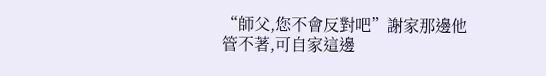“師父,您不會反對吧”謝家那邊他管不著,可自家這邊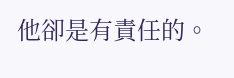他卻是有責任的。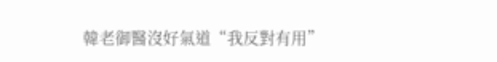韓老御醫沒好氣道“我反對有用”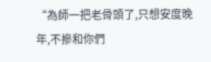“為師一把老骨頭了,只想安度晚年,不摻和你們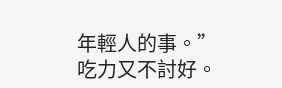年輕人的事。”
吃力又不討好。